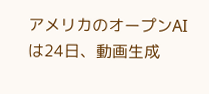アメリカのオープンAIは24日、動画生成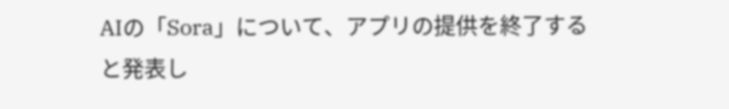AIの「Sora」について、アプリの提供を終了すると発表し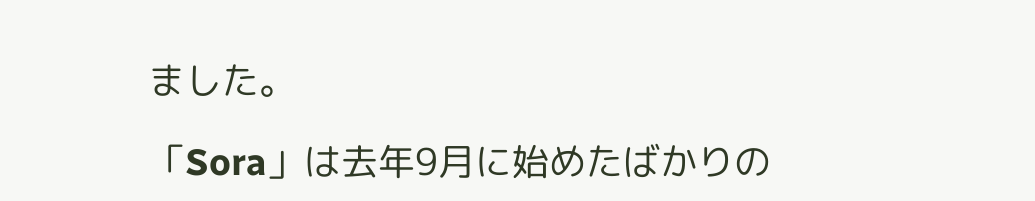ました。

「Sora」は去年9月に始めたばかりの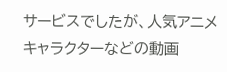サービスでしたが、人気アニメキャラクターなどの動画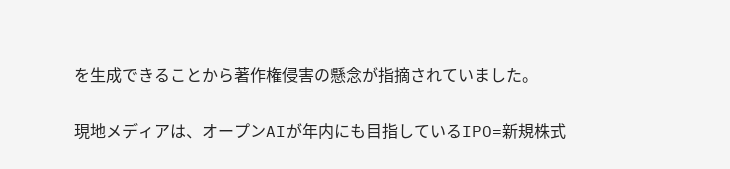を生成できることから著作権侵害の懸念が指摘されていました。

現地メディアは、オープンAIが年内にも目指しているIPO=新規株式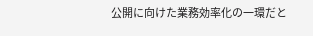公開に向けた業務効率化の一環だと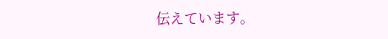伝えています。